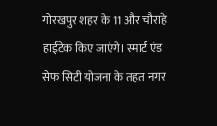गोरखपुर शहर के 11 और चौराहे हाईटेक किए जाएंगे। स्मार्ट एंड सेफ सिटी योजना के तहत नगर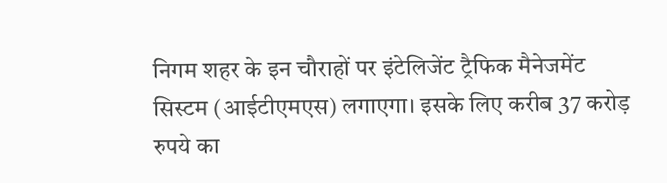निगम शहर के इन चौराहों पर इंटेलिजेंट ट्रैफिक मैनेजमेंट सिस्टम (आईटीएमएस) लगाएगा। इसके लिए करीब 37 करोड़ रुपये का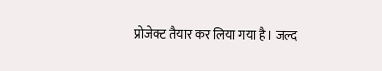प्रोजेक्ट तैयार कर लिया गया है। जल्द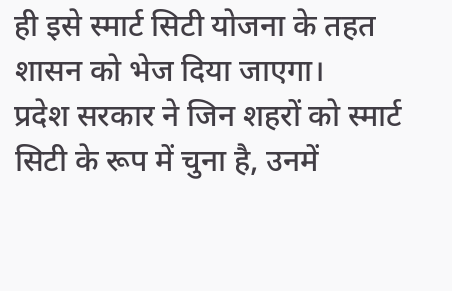ही इसे स्मार्ट सिटी योजना के तहत शासन को भेज दिया जाएगा।
प्रदेश सरकार ने जिन शहरों को स्मार्ट सिटी के रूप में चुना है, उनमें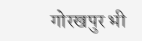गोरखपुर भी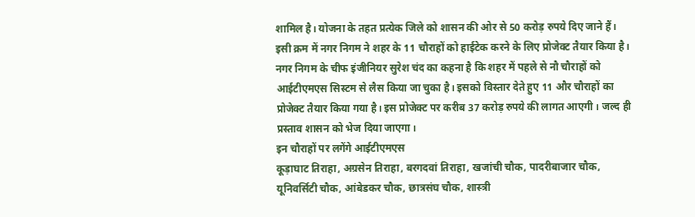शामिल है। योजना के तहत प्रत्येक जिले को शासन की ओर से 50 करोड़ रुपये दिए जाने हैं। इसी क्रम में नगर निगम ने शहर के 11 चौराहों को हाईटेक करने के लिए प्रोजेक्ट तैयार किया है।
नगर निगम के चीफ इंजीनियर सुरेश चंद का कहना है कि शहर में पहले से नौ चौराहों को आईटीएमएस सिस्टम से लैस किया जा चुका है। इसको विस्तार देते हुए 11 और चौराहों का प्रोजेक्ट तैयार किया गया है। इस प्रोजेक्ट पर करीब 37 करोड़ रुपये की लागत आएगी। जल्द ही प्रस्ताव शासन को भेज दिया जाएगा।
इन चौराहों पर लगेंगे आईटीएमएस
कूड़ाघाट तिराहा, अग्रसेन तिराहा, बरगदवां तिराहा, खजांची चौक, पादरीबाजार चौक, यूनिवर्सिटी चौक, आंबेडकर चौक, छात्रसंघ चौक, शास्त्री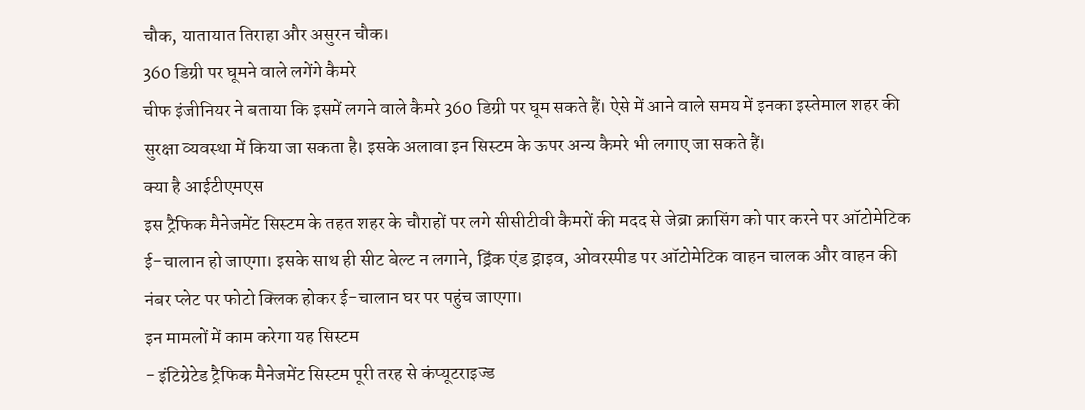चौक, यातायात तिराहा और असुरन चौक।
360 डिग्री पर घूमने वाले लगेंगे कैमरे
चीफ इंजीनियर ने बताया कि इसमें लगने वाले कैमरे 360 डिग्री पर घूम सकते हैं। ऐसे में आने वाले समय में इनका इस्तेमाल शहर की सुरक्षा व्यवस्था में किया जा सकता है। इसके अलावा इन सिस्टम के ऊपर अन्य कैमरे भी लगाए जा सकते हैं।
क्या है आईटीएमएस
इस ट्रैफिक मैनेजमेंट सिस्टम के तहत शहर के चौराहों पर लगे सीसीटीवी कैमरों की मदद से जेब्रा क्रासिंग को पार करने पर ऑटोमेटिक ई-चालान हो जाएगा। इसके साथ ही सीट बेल्ट न लगाने, ड्रिंक एंड ड्राइव, ओवरस्पीड पर ऑटोमेटिक वाहन चालक और वाहन की नंबर प्लेट पर फोटो क्लिक होकर ई-चालान घर पर पहुंच जाएगा।
इन मामलों में काम करेगा यह सिस्टम
- इंटिग्रेटेड ट्रैफिक मैनेजमेंट सिस्टम पूरी तरह से कंप्यूटराइज्ड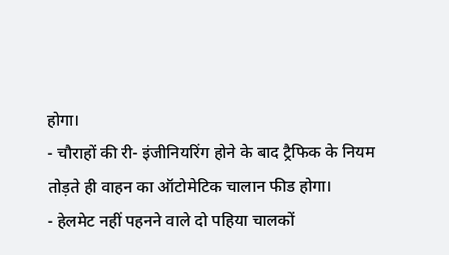होगा।
- चौराहों की री- इंजीनियरिंग होने के बाद ट्रैफिक के नियम तोड़ते ही वाहन का ऑटोमेटिक चालान फीड होगा।
- हेलमेट नहीं पहनने वाले दो पहिया चालकों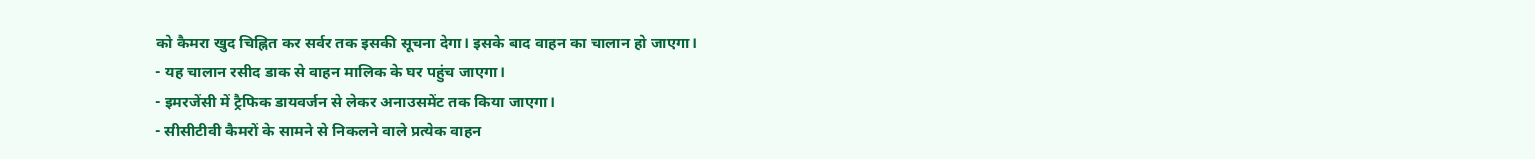को कैमरा खुद चिह्नित कर सर्वर तक इसकी सूचना देगा। इसके बाद वाहन का चालान हो जाएगा।
- यह चालान रसीद डाक से वाहन मालिक के घर पहुंच जाएगा।
- इमरजेंसी में ट्रैफिक डायवर्जन से लेकर अनाउसमेंट तक किया जाएगा।
- सीसीटीवी कैमरों के सामने से निकलने वाले प्रत्येक वाहन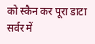को स्कैन कर पूरा डाटा सर्वर में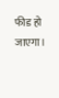फीड हो जाएगा।